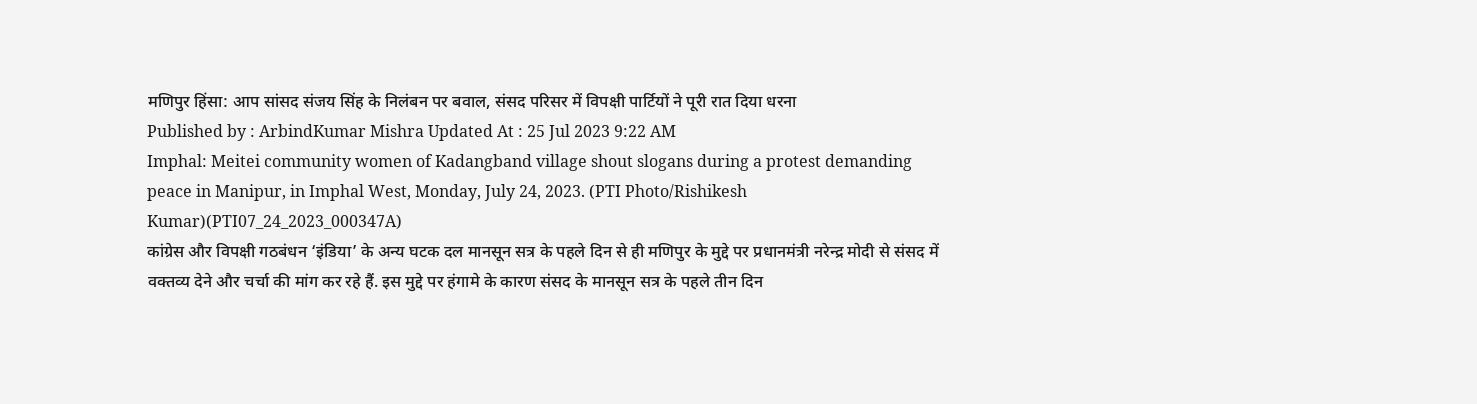मणिपुर हिंसा: आप सांसद संजय सिंह के निलंबन पर बवाल, संसद परिसर में विपक्षी पार्टियों ने पूरी रात दिया धरना
Published by : ArbindKumar Mishra Updated At : 25 Jul 2023 9:22 AM
Imphal: Meitei community women of Kadangband village shout slogans during a protest demanding peace in Manipur, in Imphal West, Monday, July 24, 2023. (PTI Photo/Rishikesh Kumar)(PTI07_24_2023_000347A)
कांग्रेस और विपक्षी गठबंधन ‘इंडिया’ के अन्य घटक दल मानसून सत्र के पहले दिन से ही मणिपुर के मुद्दे पर प्रधानमंत्री नरेन्द्र मोदी से संसद में वक्तव्य देने और चर्चा की मांग कर रहे हैं. इस मुद्दे पर हंगामे के कारण संसद के मानसून सत्र के पहले तीन दिन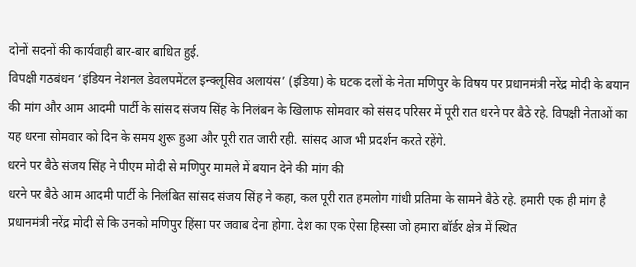दोनों सदनों की कार्यवाही बार-बार बाधित हुई.
विपक्षी गठबंधन ‘इंडियन नेशनल डेवलपमेंटल इन्क्लूसिव अलायंस’ (इंडिया) के घटक दलों के नेता मणिपुर के विषय पर प्रधानमंत्री नरेंद्र मोदी के बयान की मांग और आम आदमी पार्टी के सांसद संजय सिंह के निलंबन के खिलाफ सोमवार को संसद परिसर में पूरी रात धरने पर बैठे रहे. विपक्षी नेताओं का यह धरना सोमवार को दिन के समय शुरू हुआ और पूरी रात जारी रही. सांसद आज भी प्रदर्शन करते रहेंगे.
धरने पर बैठे संजय सिंह ने पीएम मोदी से मणिपुर मामले में बयान देने की मांग की
धरने पर बैठे आम आदमी पार्टी के निलंबित सांसद संजय सिंह ने कहा, कल पूरी रात हमलोग गांधी प्रतिमा के सामने बैठे रहे. हमारी एक ही मांग है प्रधानमंत्री नरेंद्र मोदी से कि उनको मणिपुर हिंसा पर जवाब देना होगा. देश का एक ऐसा हिस्सा जो हमारा बॉर्डर क्षेत्र में स्थित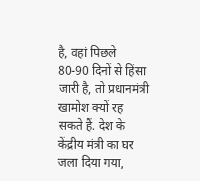है, वहां पिछले 80-90 दिनों से हिंसा जारी है, तो प्रधानमंत्री खामोश क्यों रह सकते हैं. देश के केंद्रीय मंत्री का घर जला दिया गया,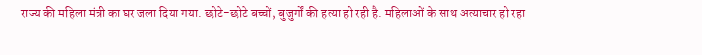राज्य की महिला मंत्री का घर जला दिया गया. छोटे-छोटे बच्चों, बुजुर्गों की हत्या हो रही है. महिलाओं के साथ अत्याचार हो रहा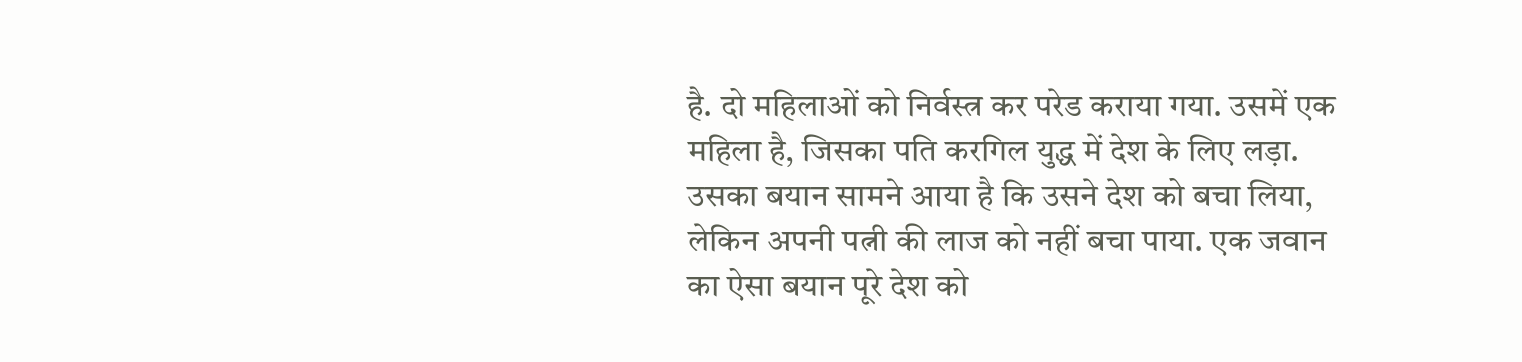है. दो महिलाओं को निर्वस्त्र कर परेड कराया गया. उसमें एक महिला है, जिसका पति करगिल युद्ध में देश के लिए लड़ा. उसका बयान सामने आया है कि उसने देश को बचा लिया, लेकिन अपनी पत्नी की लाज को नहीं बचा पाया. एक जवान का ऐसा बयान पूरे देश को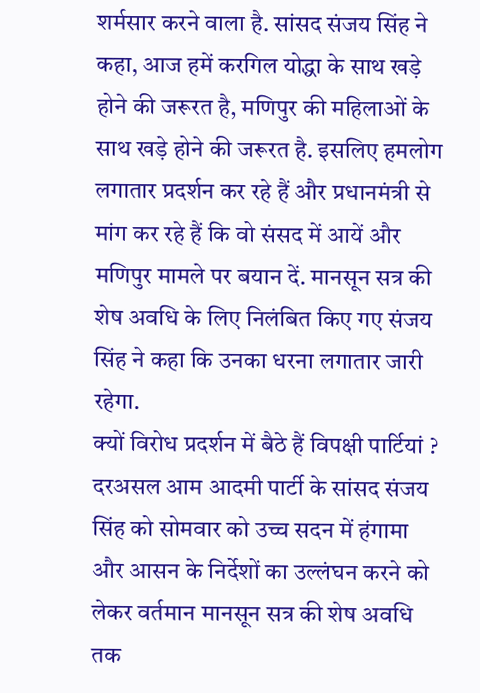शर्मसार करने वाला है. सांसद संजय सिंह ने कहा, आज हमें करगिल योद्धा के साथ खड़े होने की जरूरत है, मणिपुर की महिलाओं के साथ खड़े होने की जरूरत है. इसलिए हमलोग लगातार प्रदर्शन कर रहे हैं और प्रधानमंत्री से मांग कर रहे हैं कि वो संसद में आयें और मणिपुर मामले पर बयान दें. मानसून सत्र की शेष अवधि के लिए निलंबित किए गए संजय सिंह ने कहा कि उनका धरना लगातार जारी रहेगा.
क्यों विरोध प्रदर्शन में बैठे हैं विपक्षी पार्टियां ?
दरअसल आम आदमी पार्टी के सांसद संजय सिंह को सोमवार को उच्च सदन में हंगामा और आसन के निर्देशों का उल्लंघन करने को लेकर वर्तमान मानसून सत्र की शेष अवधि तक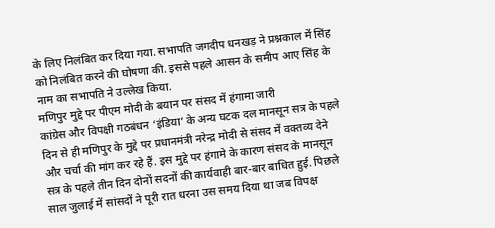के लिए निलंबित कर दिया गया. सभापति जगदीप धनखड़ ने प्रश्नकाल में सिंह को निलंबित करने की घोषणा की. इससे पहले आसन के समीप आए सिंह के नाम का सभापति ने उल्लेख किया.
मणिपुर मुद्दे पर पीएम मोदी के बयान पर संसद में हंगामा जारी
कांग्रेस और विपक्षी गठबंधन ‘इंडिया’ के अन्य घटक दल मानसून सत्र के पहले दिन से ही मणिपुर के मुद्दे पर प्रधानमंत्री नरेन्द्र मोदी से संसद में वक्तव्य देने और चर्चा की मांग कर रहे हैं. इस मुद्दे पर हंगामे के कारण संसद के मानसून सत्र के पहले तीन दिन दोनों सदनों की कार्यवाही बार-बार बाधित हुई. पिछले साल जुलाई में सांसदों ने पूरी रात धरना उस समय दिया था जब विपक्ष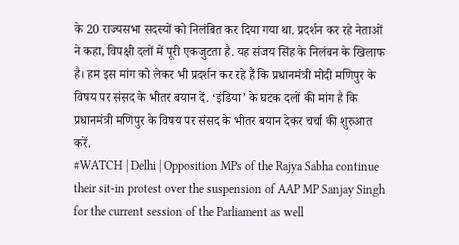के 20 राज्यसभा सदस्यों को निलंबित कर दिया गया था. प्रदर्शन कर रहे नेताओं ने कहा, विपक्षी दलों में पूरी एकजुटता है. यह संजय सिंह के निलंबन के खिलाफ है। हम इस मांग को लेकर भी प्रदर्शन कर रहे हैं कि प्रधानमंत्री मोदी मणिपुर के विषय पर संसद के भीतर बयान दें. ‘इंडिया’ के घटक दलों की मांग है कि प्रधानमंत्री मणिपुर के विषय पर संसद के भीतर बयान देकर चर्चा की शुरुआत करें.
#WATCH | Delhi | Opposition MPs of the Rajya Sabha continue their sit-in protest over the suspension of AAP MP Sanjay Singh for the current session of the Parliament as well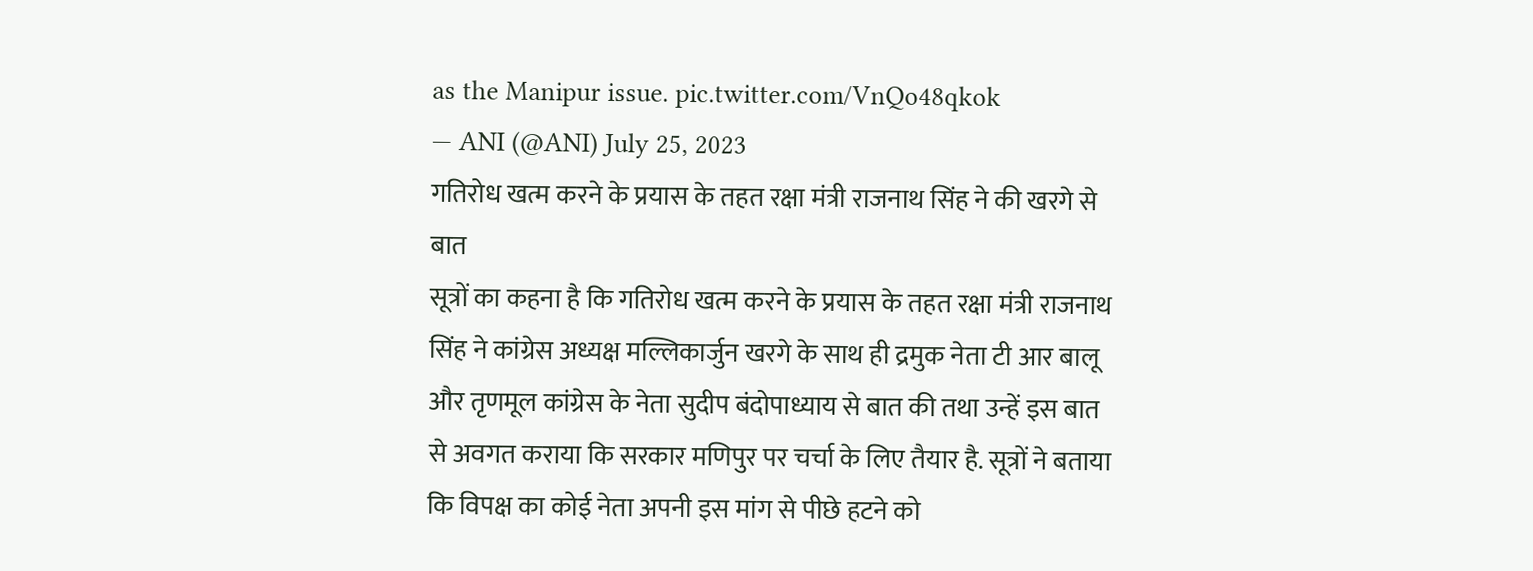as the Manipur issue. pic.twitter.com/VnQo48qkok
— ANI (@ANI) July 25, 2023
गतिरोध खत्म करने के प्रयास के तहत रक्षा मंत्री राजनाथ सिंह ने की खरगे से बात
सूत्रों का कहना है कि गतिरोध खत्म करने के प्रयास के तहत रक्षा मंत्री राजनाथ सिंह ने कांग्रेस अध्यक्ष मल्लिकार्जुन खरगे के साथ ही द्रमुक नेता टी आर बालू और तृणमूल कांग्रेस के नेता सुदीप बंदोपाध्याय से बात की तथा उन्हें इस बात से अवगत कराया कि सरकार मणिपुर पर चर्चा के लिए तैयार है. सूत्रों ने बताया कि विपक्ष का कोई नेता अपनी इस मांग से पीछे हटने को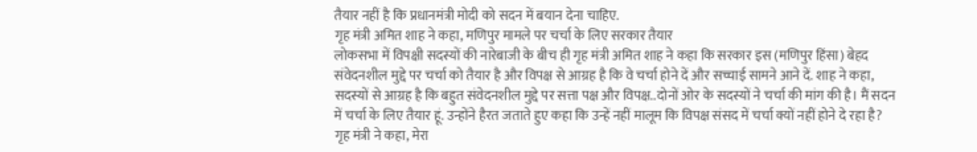तैयार नहीं है कि प्रधानमंत्री मोदी को सदन में बयान देना चाहिए.
गृह मंत्री अमित शाह ने कहा, मणिपुर मामले पर चर्चा के लिए सरकार तैयार
लोकसभा में विपक्षी सदस्यों की नारेबाजी के बीच ही गृह मंत्री अमित शाह ने कहा कि सरकार इस (मणिपुर हिंसा) बेहद संवेदनशील मुद्दे पर चर्चा को तैयार है और विपक्ष से आग्रह है कि वे चर्चा होने दें और सच्चाई सामने आने दें. शाह ने कहा, सदस्यों से आग्रह है कि बहुत संवेदनशील मुद्दे पर सत्ता पक्ष और विपक्ष..दोनों ओर के सदस्यों ने चर्चा की मांग की है। मैं सदन में चर्चा के लिए तैयार हूं. उन्होंने हैरत जताते हुए कहा कि उन्हें नहीं मालूम कि विपक्ष संसद में चर्चा क्यों नहीं होने दे रहा है? गृह मंत्री ने कहा, मेरा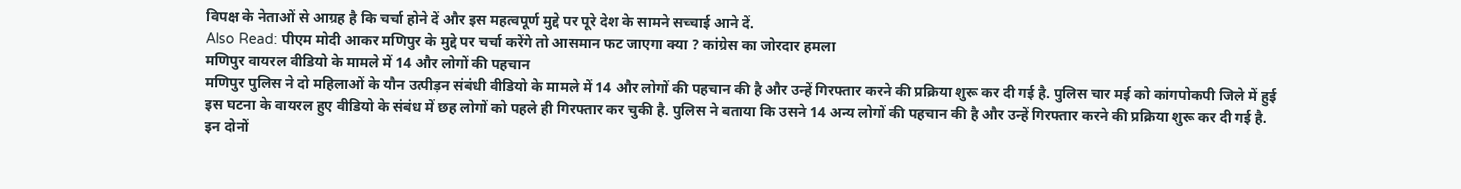विपक्ष के नेताओं से आग्रह है कि चर्चा होने दें और इस महत्वपूर्ण मुद्दे पर पूरे देश के सामने सच्चाई आने दें.
Also Read: पीएम मोदी आकर मणिपुर के मुद्दे पर चर्चा करेंगे तो आसमान फट जाएगा क्या ? कांग्रेस का जोरदार हमला
मणिपुर वायरल वीडियो के मामले में 14 और लोगों की पहचान
मणिपुर पुलिस ने दो महिलाओं के यौन उत्पीड़न संबंधी वीडियो के मामले में 14 और लोगों की पहचान की है और उन्हें गिरफ्तार करने की प्रक्रिया शुरू कर दी गई है. पुलिस चार मई को कांगपोकपी जिले में हुई इस घटना के वायरल हुए वीडियो के संबंध में छह लोगों को पहले ही गिरफ्तार कर चुकी है. पुलिस ने बताया कि उसने 14 अन्य लोगों की पहचान की है और उन्हें गिरफ्तार करने की प्रक्रिया शुरू कर दी गई है. इन दोनों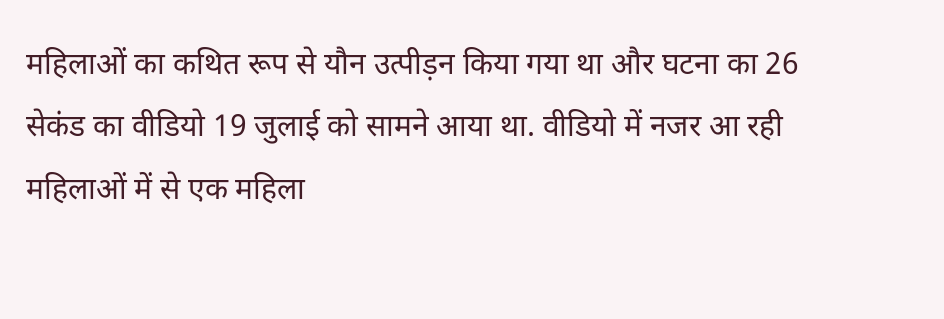महिलाओं का कथित रूप से यौन उत्पीड़न किया गया था और घटना का 26 सेकंड का वीडियो 19 जुलाई को सामने आया था. वीडियो में नजर आ रही महिलाओं में से एक महिला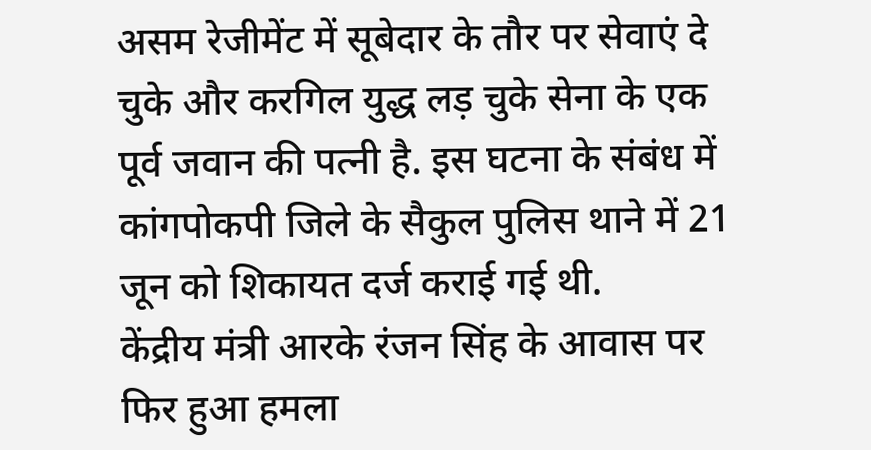असम रेजीमेंट में सूबेदार के तौर पर सेवाएं दे चुके और करगिल युद्ध लड़ चुके सेना के एक पूर्व जवान की पत्नी है. इस घटना के संबंध में कांगपोकपी जिले के सैकुल पुलिस थाने में 21 जून को शिकायत दर्ज कराई गई थी.
केंद्रीय मंत्री आरके रंजन सिंह के आवास पर फिर हुआ हमला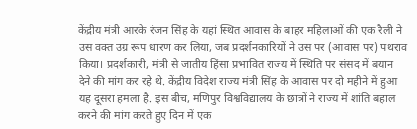केंद्रीय मंत्री आरके रंजन सिंह के यहां स्थित आवास के बाहर महिलाओं की एक रैली ने उस वक्त उग्र रूप धारण कर लिया, जब प्रदर्शनकारियों ने उस पर (आवास पर) पथराव किया। प्रदर्शकारी, मंत्री से जातीय हिंसा प्रभावित राज्य में स्थिति पर संसद में बयान देने की मांग कर रहे थे. केंद्रीय विदेश राज्य मंत्री सिंह के आवास पर दो महीने में हुआ यह दूसरा हमला है. इस बीच, मणिपुर विश्वविद्यालय के छात्रों ने राज्य में शांति बहाल करने की मांग करते हुए दिन में एक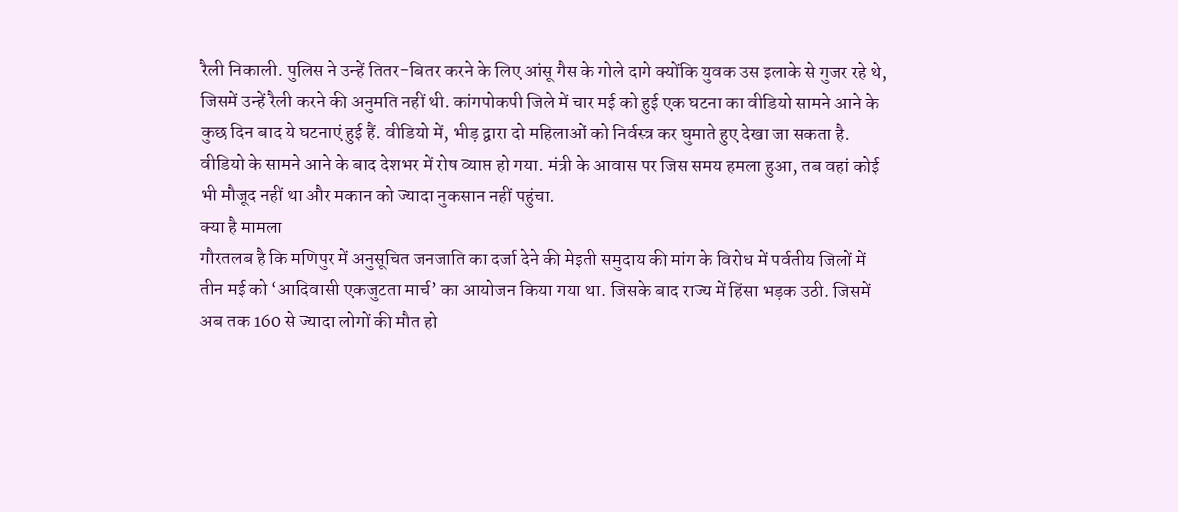रैली निकाली. पुलिस ने उन्हें तितर-बितर करने के लिए आंसू गैस के गोले दागे क्योंकि युवक उस इलाके से गुजर रहे थे, जिसमें उन्हें रैली करने की अनुमति नहीं थी. कांगपोकपी जिले में चार मई को हुई एक घटना का वीडियो सामने आने के कुछ दिन बाद ये घटनाएं हुई हैं. वीडियो में, भीड़ द्वारा दो महिलाओं को निर्वस्त्र कर घुमाते हुए देखा जा सकता है. वीडियो के सामने आने के बाद देशभर में रोष व्याप्त हो गया. मंत्री के आवास पर जिस समय हमला हुआ, तब वहां कोई भी मौजूद नहीं था और मकान को ज्यादा नुकसान नहीं पहुंचा.
क्या है मामला
गौरतलब है कि मणिपुर में अनुसूचित जनजाति का दर्जा देने की मेइती समुदाय की मांग के विरोध में पर्वतीय जिलों में तीन मई को ‘आदिवासी एकजुटता मार्च’ का आयोजन किया गया था. जिसके बाद राज्य में हिंसा भड़क उठी. जिसमें अब तक 160 से ज्यादा लोगों की मौत हो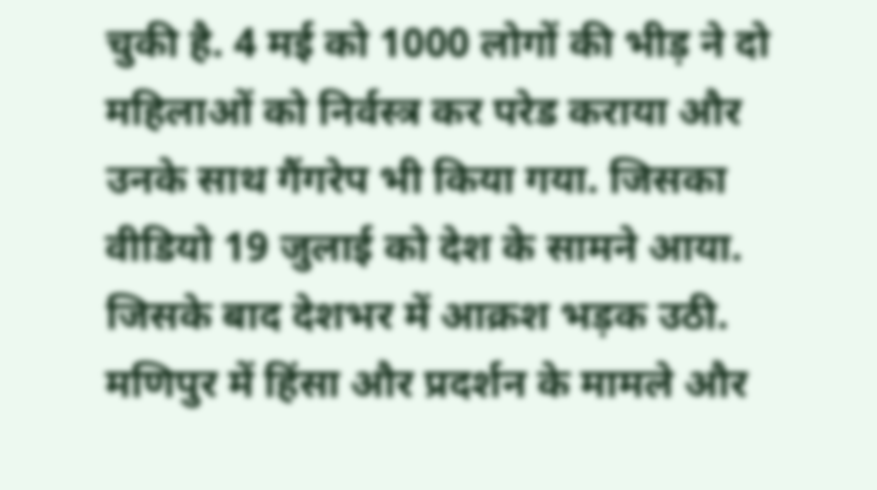चुकी है. 4 मई को 1000 लोगों की भीड़ ने दो महिलाओं को निर्वस्त्र कर परेड कराया और उनके साथ गैंगरेप भी किया गया. जिसका वीडियो 19 जुलाई को देश के सामने आया. जिसके बाद देशभर में आक्रश भड़क उठी. मणिपुर में हिंसा और प्रदर्शन के मामले और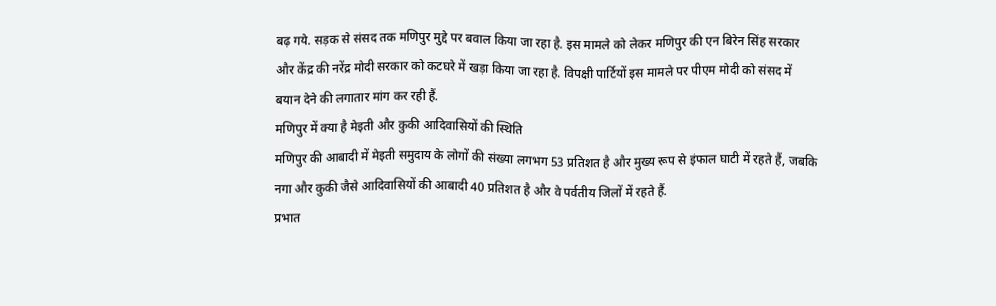बढ़ गये. सड़क से संसद तक मणिपुर मुद्दे पर बवाल किया जा रहा है. इस मामले को लेकर मणिपुर की एन बिरेन सिंह सरकार और केंद्र की नरेंद्र मोदी सरकार को कटघरे में खड़ा किया जा रहा है. विपक्षी पार्टियों इस मामले पर पीएम मोदी को संसद में बयान देने की लगातार मांग कर रही हैं.
मणिपुर में क्या है मेइती और कुकी आदिवासियों की स्थिति
मणिपुर की आबादी में मेइती समुदाय के लोगों की संख्या लगभग 53 प्रतिशत है और मुख्य रूप से इंफाल घाटी में रहते हैं, जबकि नगा और कुकी जैसे आदिवासियों की आबादी 40 प्रतिशत है और वे पर्वतीय जिलों में रहते हैं.
प्रभात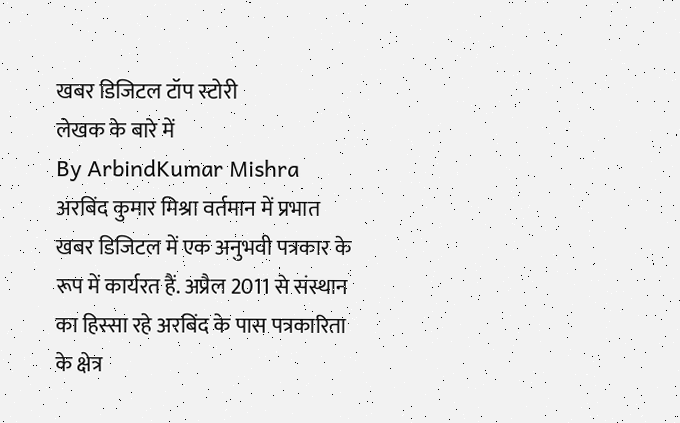खबर डिजिटल टॉप स्टोरी
लेखक के बारे में
By ArbindKumar Mishra
अरबिंद कुमार मिश्रा वर्तमान में प्रभात खबर डिजिटल में एक अनुभवी पत्रकार के रूप में कार्यरत हैं. अप्रैल 2011 से संस्थान का हिस्सा रहे अरबिंद के पास पत्रकारिता के क्षेत्र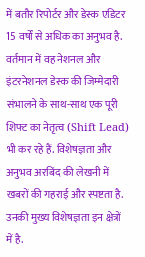में बतौर रिपोर्टर और डेस्क एडिटर 15 वर्षों से अधिक का अनुभव है. वर्तमान में वह नेशनल और इंटरनेशनल डेस्क की जिम्मेदारी संभालने के साथ-साथ एक पूरी शिफ्ट का नेतृत्व (Shift Lead) भी कर रहे हैं. विशेषज्ञता और अनुभव अरबिंद की लेखनी में खबरों की गहराई और स्पष्टता है. उनकी मुख्य विशेषज्ञता इन क्षेत्रों में है.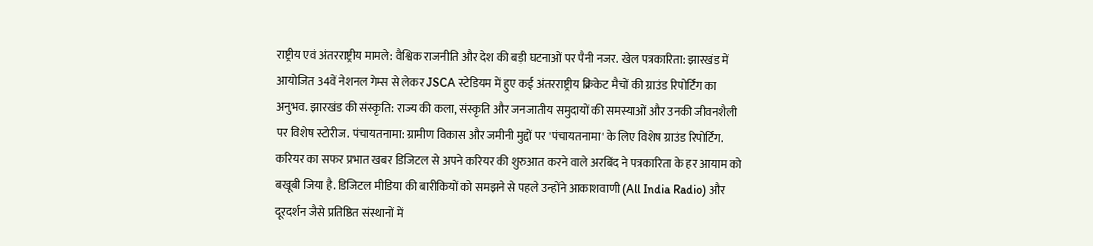राष्ट्रीय एवं अंतरराष्ट्रीय मामले: वैश्विक राजनीति और देश की बड़ी घटनाओं पर पैनी नजर. खेल पत्रकारिता: झारखंड में आयोजित 34वें नेशनल गेम्स से लेकर JSCA स्टेडियम में हुए कई अंतरराष्ट्रीय क्रिकेट मैचों की ग्राउंड रिपोर्टिंग का अनुभव. झारखंड की संस्कृति: राज्य की कला, संस्कृति और जनजातीय समुदायों की समस्याओं और उनकी जीवनशैली पर विशेष स्टोरीज. पंचायतनामा: ग्रामीण विकास और जमीनी मुद्दों पर 'पंचायतनामा' के लिए विशेष ग्राउंड रिपोर्टिंग. करियर का सफर प्रभात खबर डिजिटल से अपने करियर की शुरुआत करने वाले अरबिंद ने पत्रकारिता के हर आयाम को बखूबी जिया है. डिजिटल मीडिया की बारीकियों को समझने से पहले उन्होंने आकाशवाणी (All India Radio) और दूरदर्शन जैसे प्रतिष्ठित संस्थानों में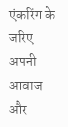एंकरिंग के जरिए अपनी आवाज और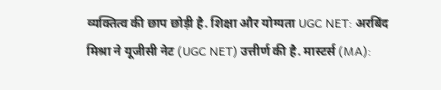व्यक्तित्व की छाप छोड़ी है. शिक्षा और योग्यता UGC NET: अरबिंद मिश्रा ने यूजीसी नेट (UGC NET) उत्तीर्ण की है. मास्टर्स (MA):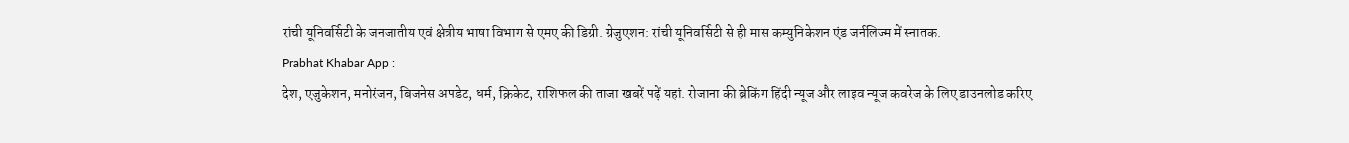रांची यूनिवर्सिटी के जनजातीय एवं क्षेत्रीय भाषा विभाग से एमए की डिग्री. ग्रेजुएशन: रांची यूनिवर्सिटी से ही मास कम्युनिकेशन एंड जर्नलिज्म में स्नातक.
Prabhat Khabar App :
देश, एजुकेशन, मनोरंजन, बिजनेस अपडेट, धर्म, क्रिकेट, राशिफल की ताजा खबरें पढ़ें यहां. रोजाना की ब्रेकिंग हिंदी न्यूज और लाइव न्यूज कवरेज के लिए डाउनलोड करिए